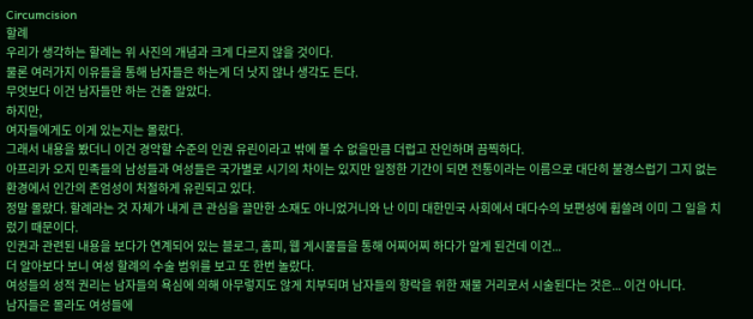Circumcision
할례
우리가 생각하는 할례는 위 사진의 개념과 크게 다르지 않을 것이다.
물론 여러가지 이유들을 통해 남자들은 하는게 더 낫지 않나 생각도 든다.
무엇보다 이건 남자들만 하는 건줄 알았다.
하지만,
여자들에게도 이게 있는지는 몰랐다.
그래서 내용을 봤더니 이건 경악할 수준의 인권 유린이라고 밖에 볼 수 없을만큼 더럽고 잔인하며 끔찍하다.
아프리카 오지 민족들의 남성들과 여성들은 국가별로 시기의 차이는 있지만 일정한 기간이 되면 전통이라는 이름으로 대단히 불경스럽기 그지 없는 환경에서 인간의 존엄성이 처절하게 유린되고 있다.
정말 몰랐다. 할례라는 것 자체가 내게 큰 관심을 끌만한 소재도 아니었거니와 난 이미 대한민국 사회에서 대다수의 보편성에 휩쓸려 이미 그 일을 치렀기 때문이다.
인권과 관련된 내용을 보다가 연계되어 있는 블로그, 홈피, 웹 게시물들을 통해 어찌어찌 하다가 알게 된건데 이건...
더 알아보다 보니 여성 할례의 수술 범위를 보고 또 한번 놀랐다.
여성들의 성적 권리는 남자들의 욕심에 의해 아무렇지도 않게 치부되며 남자들의 향락을 위한 재물 거리로서 시술된다는 것은... 이건 아니다.
남자들은 몰라도 여성들에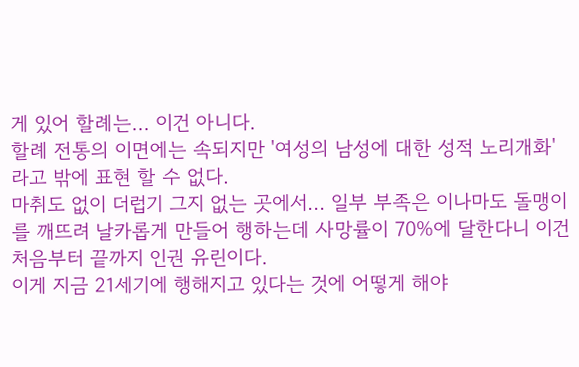게 있어 할례는... 이건 아니다.
할례 전통의 이면에는 속되지만 '여성의 남성에 대한 성적 노리개화' 라고 밖에 표현 할 수 없다.
마취도 없이 더럽기 그지 없는 곳에서... 일부 부족은 이나마도 돌맹이를 깨뜨려 날카롭게 만들어 행하는데 사망률이 70%에 달한다니 이건 처음부터 끝까지 인권 유린이다.
이게 지금 21세기에 행해지고 있다는 것에 어떻게 해야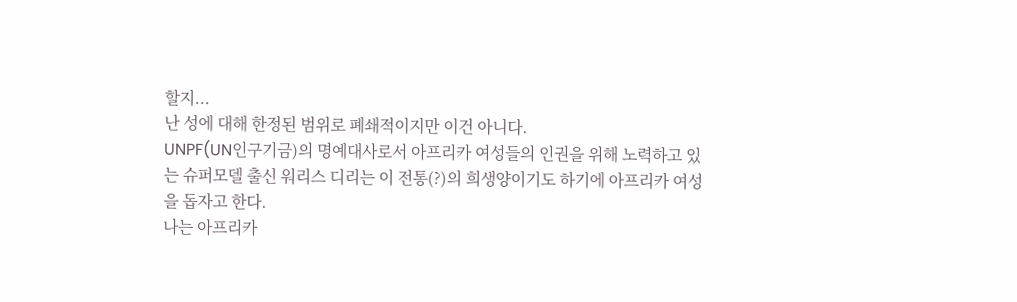할지...
난 성에 대해 한정된 범위로 폐쇄적이지만 이건 아니다.
UNPF(UN인구기금)의 명예대사로서 아프리카 여성들의 인권을 위해 노력하고 있는 슈퍼모델 출신 워리스 디리는 이 전통(?)의 희생양이기도 하기에 아프리카 여성을 돕자고 한다.
나는 아프리카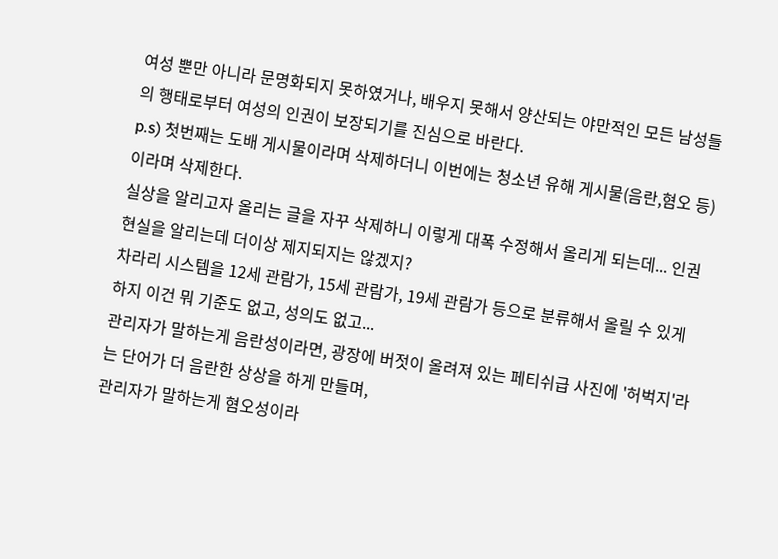여성 뿐만 아니라 문명화되지 못하였거나, 배우지 못해서 양산되는 야만적인 모든 남성들의 행태로부터 여성의 인권이 보장되기를 진심으로 바란다.
p.s) 첫번째는 도배 게시물이라며 삭제하더니 이번에는 청소년 유해 게시물(음란,혐오 등)이라며 삭제한다.
실상을 알리고자 올리는 글을 자꾸 삭제하니 이렇게 대폭 수정해서 올리게 되는데... 인권 현실을 알리는데 더이상 제지되지는 않겠지?
차라리 시스템을 12세 관람가, 15세 관람가, 19세 관람가 등으로 분류해서 올릴 수 있게 하지 이건 뭐 기준도 없고, 성의도 없고...
관리자가 말하는게 음란성이라면, 광장에 버젓이 올려져 있는 페티쉬급 사진에 '허벅지'라는 단어가 더 음란한 상상을 하게 만들며,
관리자가 말하는게 혐오성이라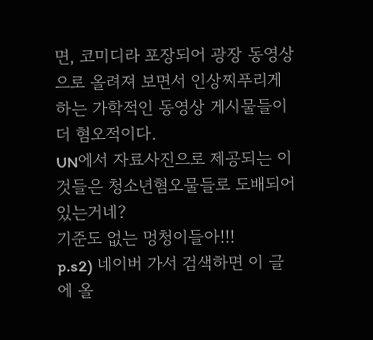면, 코미디라 포장되어 광장 동영상으로 올려져 보면서 인상찌푸리게 하는 가학적인 동영상 게시물들이 더 혐오적이다.
UN에서 자료사진으로 제공되는 이것들은 청소년혐오물들로 도배되어 있는거네?
기준도 없는 멍청이들아!!!
p.s2) 네이버 가서 검색하면 이 글에 올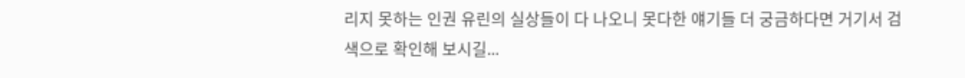리지 못하는 인권 유린의 실상들이 다 나오니 못다한 얘기들 더 궁금하다면 거기서 검색으로 확인해 보시길...